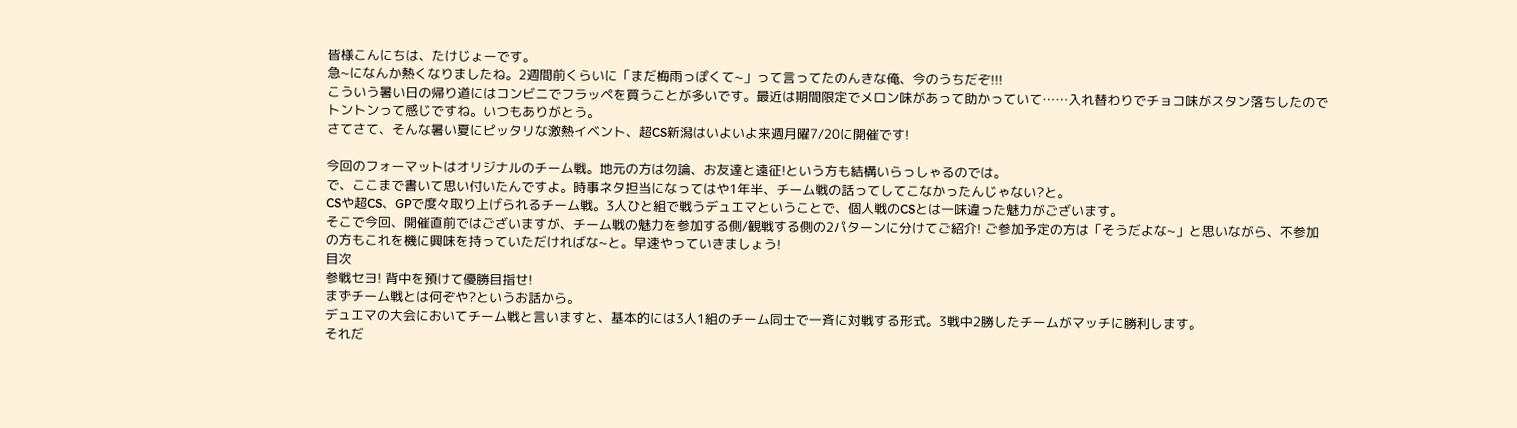皆様こんにちは、たけじょーです。
急~になんか熱くなりましたね。2週間前くらいに「まだ梅雨っぽくて~」って言ってたのんきな俺、今のうちだぞ!!!
こういう暑い日の帰り道にはコンビニでフラッペを買うことが多いです。最近は期間限定でメロン味があって助かっていて……入れ替わりでチョコ味がスタン落ちしたのでトントンって感じですね。いつもありがとう。
さてさて、そんな暑い夏にピッタリな激熱イベント、超CS新潟はいよいよ来週月曜7/20に開催です!

今回のフォーマットはオリジナルのチーム戦。地元の方は勿論、お友達と遠征!という方も結構いらっしゃるのでは。
で、ここまで書いて思い付いたんですよ。時事ネタ担当になってはや1年半、チーム戦の話ってしてこなかったんじゃない?と。
CSや超CS、GPで度々取り上げられるチーム戦。3人ひと組で戦うデュエマということで、個人戦のCSとは一味違った魅力がございます。
そこで今回、開催直前ではございますが、チーム戦の魅力を参加する側/観戦する側の2パターンに分けてご紹介! ご参加予定の方は「そうだよな~」と思いながら、不参加の方もこれを機に興味を持っていただければな~と。早速やっていきましょう!
目次
参戦セヨ! 背中を預けて優勝目指せ!
まずチーム戦とは何ぞや?というお話から。
デュエマの大会においてチーム戦と言いますと、基本的には3人1組のチーム同士で一斉に対戦する形式。3戦中2勝したチームがマッチに勝利します。
それだ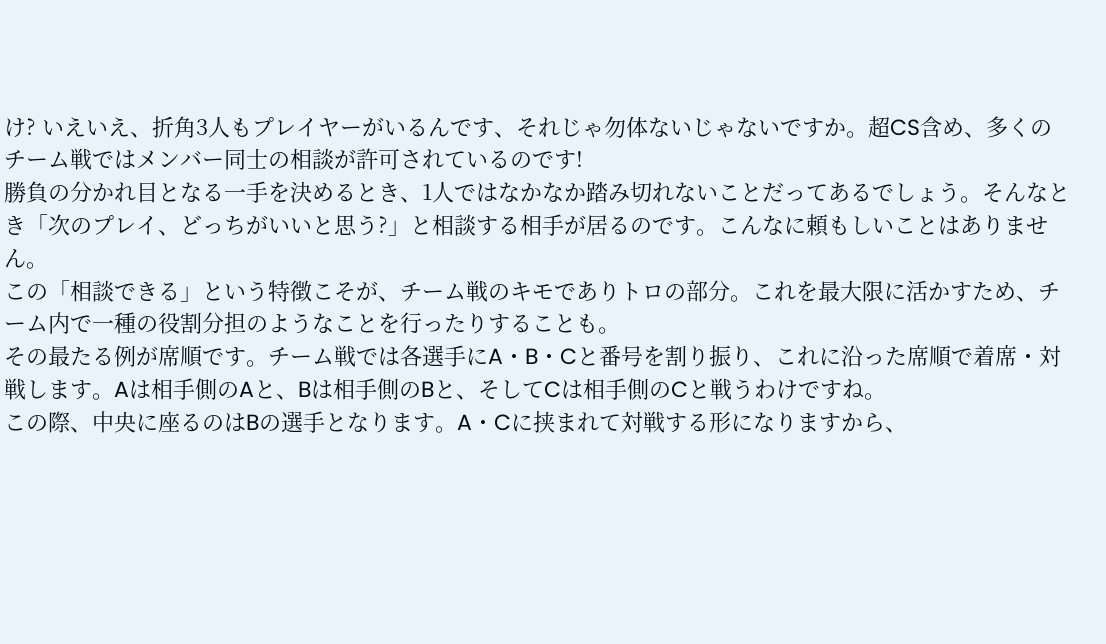け? いえいえ、折角3人もプレイヤーがいるんです、それじゃ勿体ないじゃないですか。超CS含め、多くのチーム戦ではメンバー同士の相談が許可されているのです!
勝負の分かれ目となる一手を決めるとき、1人ではなかなか踏み切れないことだってあるでしょう。そんなとき「次のプレイ、どっちがいいと思う?」と相談する相手が居るのです。こんなに頼もしいことはありません。
この「相談できる」という特徴こそが、チーム戦のキモでありトロの部分。これを最大限に活かすため、チーム内で一種の役割分担のようなことを行ったりすることも。
その最たる例が席順です。チーム戦では各選手にA・B・Cと番号を割り振り、これに沿った席順で着席・対戦します。Aは相手側のAと、Bは相手側のBと、そしてCは相手側のCと戦うわけですね。
この際、中央に座るのはBの選手となります。A・Cに挟まれて対戦する形になりますから、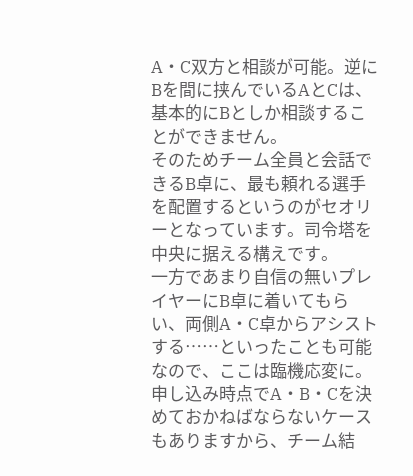A・C双方と相談が可能。逆にBを間に挟んでいるAとCは、基本的にBとしか相談することができません。
そのためチーム全員と会話できるB卓に、最も頼れる選手を配置するというのがセオリーとなっています。司令塔を中央に据える構えです。
一方であまり自信の無いプレイヤーにB卓に着いてもらい、両側A・C卓からアシストする……といったことも可能なので、ここは臨機応変に。申し込み時点でA・B・Cを決めておかねばならないケースもありますから、チーム結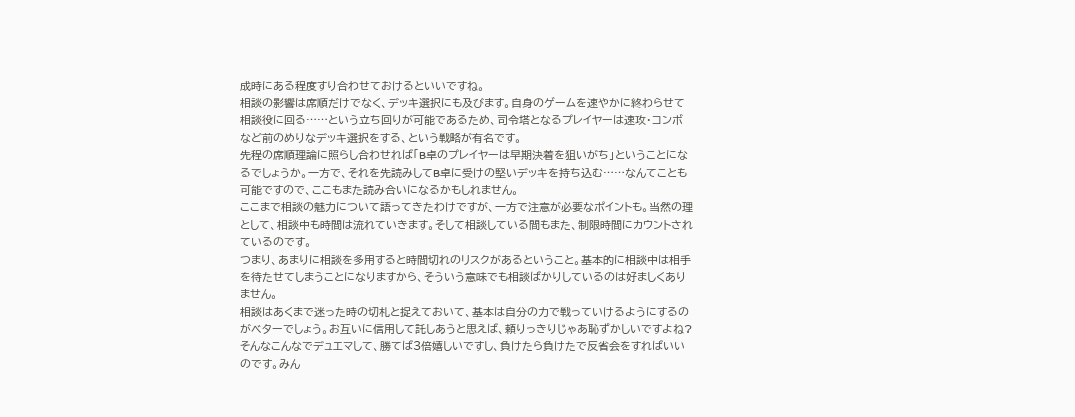成時にある程度すり合わせておけるといいですね。
相談の影響は席順だけでなく、デッキ選択にも及びます。自身のゲームを速やかに終わらせて相談役に回る……という立ち回りが可能であるため、司令塔となるプレイヤーは速攻・コンボなど前のめりなデッキ選択をする、という戦略が有名です。
先程の席順理論に照らし合わせれば「B卓のプレイヤーは早期決着を狙いがち」ということになるでしょうか。一方で、それを先読みしてB卓に受けの堅いデッキを持ち込む……なんてことも可能ですので、ここもまた読み合いになるかもしれません。
ここまで相談の魅力について語ってきたわけですが、一方で注意が必要なポイントも。当然の理として、相談中も時間は流れていきます。そして相談している間もまた、制限時間にカウントされているのです。
つまり、あまりに相談を多用すると時間切れのリスクがあるということ。基本的に相談中は相手を待たせてしまうことになりますから、そういう意味でも相談ばかりしているのは好ましくありません。
相談はあくまで迷った時の切札と捉えておいて、基本は自分の力で戦っていけるようにするのがベターでしょう。お互いに信用して託しあうと思えば、頼りっきりじゃあ恥ずかしいですよね?
そんなこんなでデュエマして、勝てば3倍嬉しいですし、負けたら負けたで反省会をすればいいのです。みん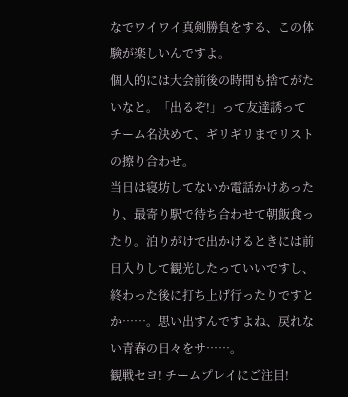なでワイワイ真剣勝負をする、この体験が楽しいんですよ。
個人的には大会前後の時間も捨てがたいなと。「出るぞ!」って友達誘ってチーム名決めて、ギリギリまでリストの擦り合わせ。
当日は寝坊してないか電話かけあったり、最寄り駅で待ち合わせて朝飯食ったり。泊りがけで出かけるときには前日入りして観光したっていいですし、終わった後に打ち上げ行ったりですとか……。思い出すんですよね、戻れない青春の日々をサ……。
観戦セヨ! チームプレイにご注目!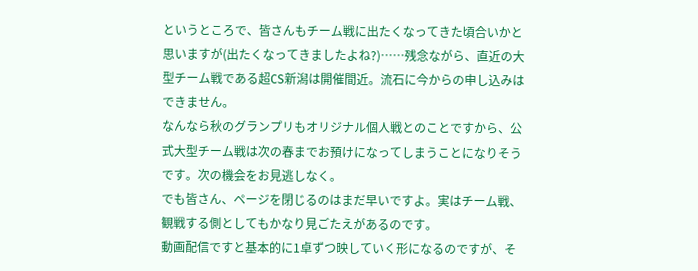というところで、皆さんもチーム戦に出たくなってきた頃合いかと思いますが(出たくなってきましたよね?)……残念ながら、直近の大型チーム戦である超CS新潟は開催間近。流石に今からの申し込みはできません。
なんなら秋のグランプリもオリジナル個人戦とのことですから、公式大型チーム戦は次の春までお預けになってしまうことになりそうです。次の機会をお見逃しなく。
でも皆さん、ページを閉じるのはまだ早いですよ。実はチーム戦、観戦する側としてもかなり見ごたえがあるのです。
動画配信ですと基本的に1卓ずつ映していく形になるのですが、そ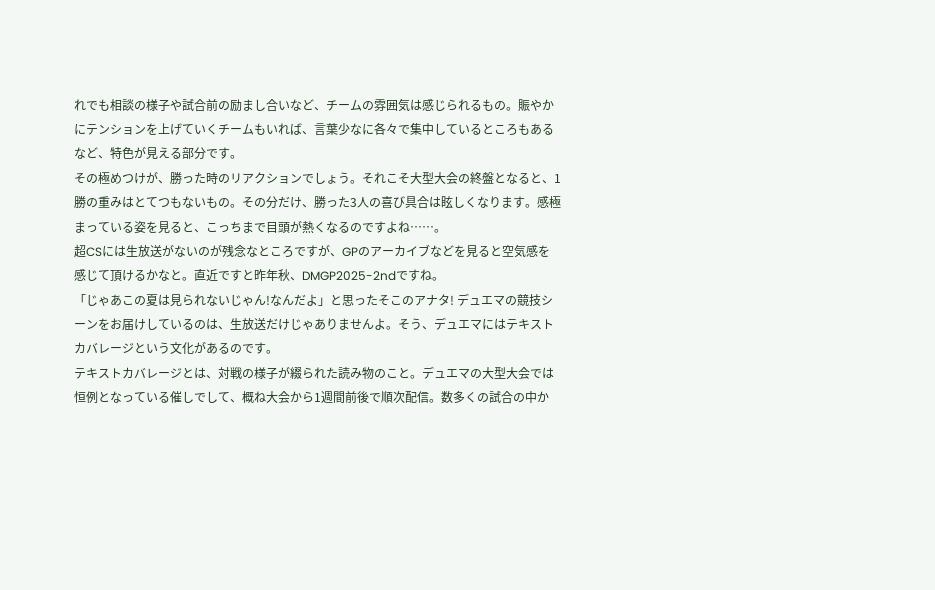れでも相談の様子や試合前の励まし合いなど、チームの雰囲気は感じられるもの。賑やかにテンションを上げていくチームもいれば、言葉少なに各々で集中しているところもあるなど、特色が見える部分です。
その極めつけが、勝った時のリアクションでしょう。それこそ大型大会の終盤となると、1勝の重みはとてつもないもの。その分だけ、勝った3人の喜び具合は眩しくなります。感極まっている姿を見ると、こっちまで目頭が熱くなるのですよね……。
超CSには生放送がないのが残念なところですが、GPのアーカイブなどを見ると空気感を感じて頂けるかなと。直近ですと昨年秋、DMGP2025-2ndですね。
「じゃあこの夏は見られないじゃん!なんだよ」と思ったそこのアナタ! デュエマの競技シーンをお届けしているのは、生放送だけじゃありませんよ。そう、デュエマにはテキストカバレージという文化があるのです。
テキストカバレージとは、対戦の様子が綴られた読み物のこと。デュエマの大型大会では恒例となっている催しでして、概ね大会から1週間前後で順次配信。数多くの試合の中か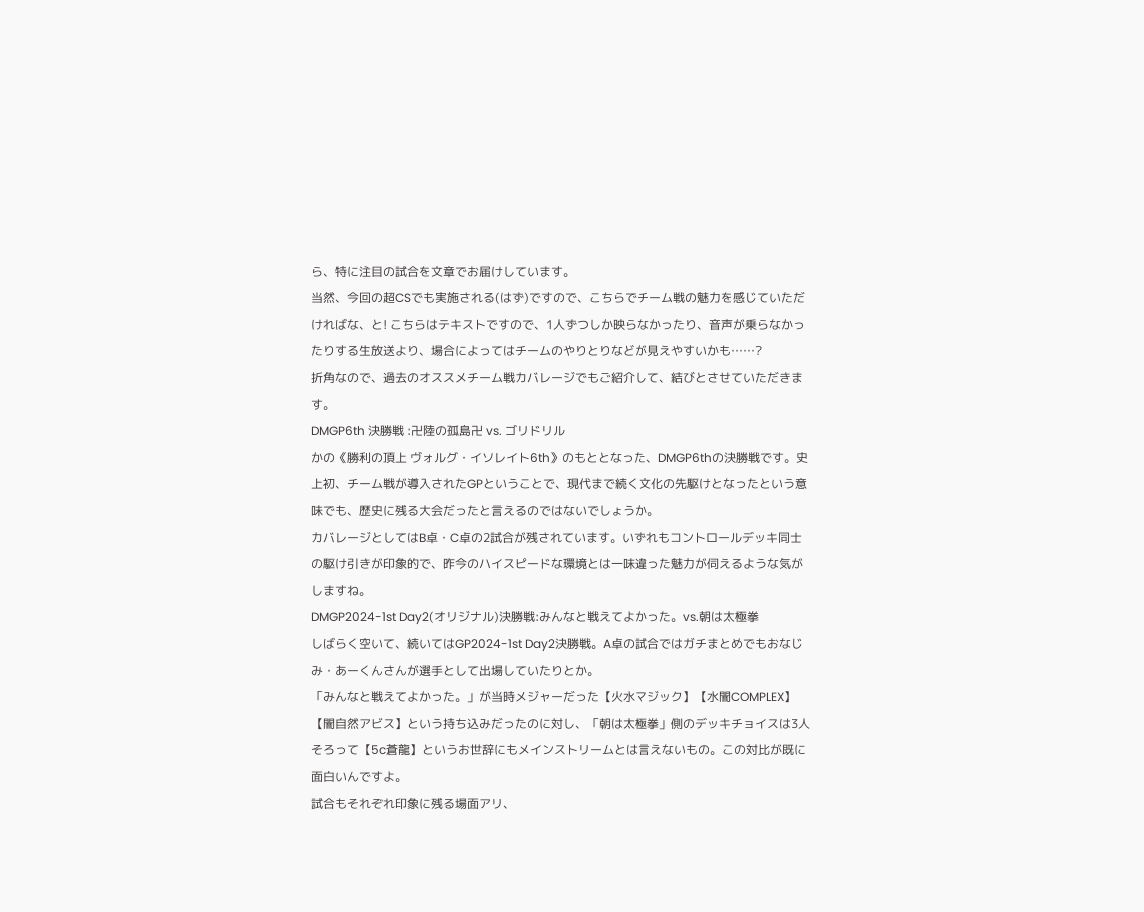ら、特に注目の試合を文章でお届けしています。
当然、今回の超CSでも実施される(はず)ですので、こちらでチーム戦の魅力を感じていただければな、と! こちらはテキストですので、1人ずつしか映らなかったり、音声が乗らなかったりする生放送より、場合によってはチームのやりとりなどが見えやすいかも……?
折角なので、過去のオススメチーム戦カバレージでもご紹介して、結びとさせていただきます。
DMGP6th 決勝戦 :卍陸の孤島卍 vs. ゴリドリル
かの《勝利の頂上 ヴォルグ・イソレイト6th》のもととなった、DMGP6thの決勝戦です。史上初、チーム戦が導入されたGPということで、現代まで続く文化の先駆けとなったという意味でも、歴史に残る大会だったと言えるのではないでしょうか。
カバレージとしてはB卓・C卓の2試合が残されています。いずれもコントロールデッキ同士の駆け引きが印象的で、昨今のハイスピードな環境とは一味違った魅力が伺えるような気がしますね。
DMGP2024-1st Day2(オリジナル)決勝戦:みんなと戦えてよかった。vs.朝は太極拳
しばらく空いて、続いてはGP2024-1st Day2決勝戦。A卓の試合ではガチまとめでもおなじみ・あーくんさんが選手として出場していたりとか。
「みんなと戦えてよかった。」が当時メジャーだった【火水マジック】【水闇COMPLEX】【闇自然アビス】という持ち込みだったのに対し、「朝は太極拳」側のデッキチョイスは3人そろって【5c蒼龍】というお世辞にもメインストリームとは言えないもの。この対比が既に面白いんですよ。
試合もそれぞれ印象に残る場面アリ、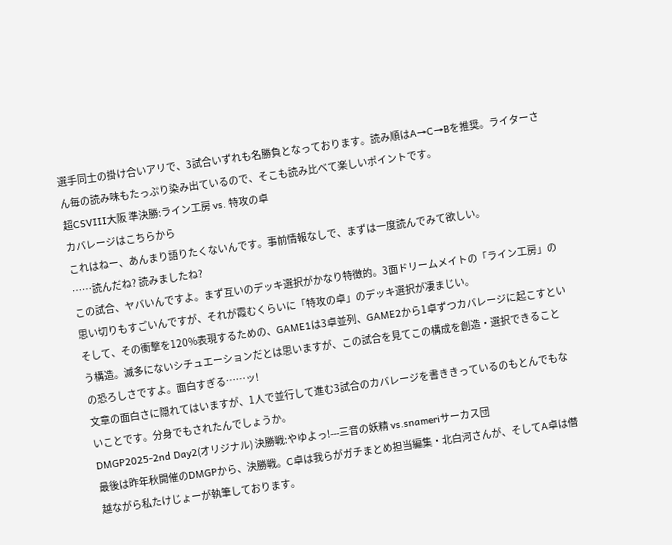選手同士の掛け合いアリで、3試合いずれも名勝負となっております。読み順はA→C→Bを推奨。ライターさん毎の読み味もたっぷり染み出ているので、そこも読み比べて楽しいポイントです。
超CSⅧ大阪 準決勝:ライン工房 vs. 特攻の卓
カバレージはこちらから
これはねー、あんまり語りたくないんです。事前情報なしで、まずは一度読んでみて欲しい。
……読んだね? 読みましたね?
この試合、ヤバいんですよ。まず互いのデッキ選択がかなり特徴的。3面ドリームメイトの「ライン工房」の思い切りもすごいんですが、それが霞むくらいに「特攻の卓」のデッキ選択が凄まじい。
そして、その衝撃を120%表現するための、GAME1は3卓並列、GAME2から1卓ずつカバレージに起こすという構造。滅多にないシチュエーションだとは思いますが、この試合を見てこの構成を創造・選択できることの恐ろしさですよ。面白すぎる……ッ!
文章の面白さに隠れてはいますが、1人で並行して進む3試合のカバレージを書ききっているのもとんでもないことです。分身でもされたんでしょうか。
DMGP2025-2nd Day2(オリジナル) 決勝戦:やゆよっ!---三音の妖精 vs.snameriサーカス団
最後は昨年秋開催のDMGPから、決勝戦。C卓は我らがガチまとめ担当編集・北白河さんが、そしてA卓は僭越ながら私たけじょーが執筆しております。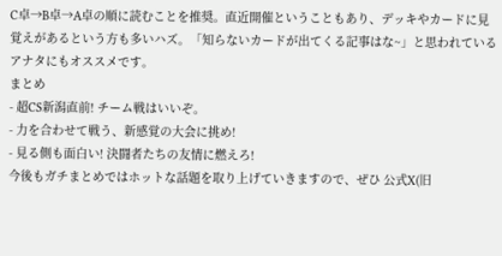C卓→B卓→A卓の順に読むことを推奨。直近開催ということもあり、デッキやカードに見覚えがあるという方も多いハズ。「知らないカードが出てくる記事はな~」と思われているアナタにもオススメです。
まとめ
- 超CS新潟直前! チーム戦はいいぞ。
- 力を合わせて戦う、新感覚の大会に挑め!
- 見る側も面白い! 決闘者たちの友情に燃えろ!
今後もガチまとめではホットな話題を取り上げていきますので、ぜひ 公式X(旧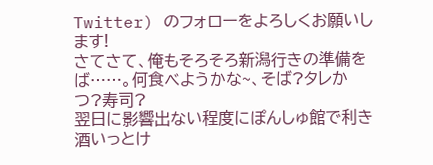Twitter) のフォローをよろしくお願いします!
さてさて、俺もそろそろ新潟行きの準備をば……。何食べようかな~、そば?タレかつ?寿司?
翌日に影響出ない程度にぽんしゅ館で利き酒いっとけ